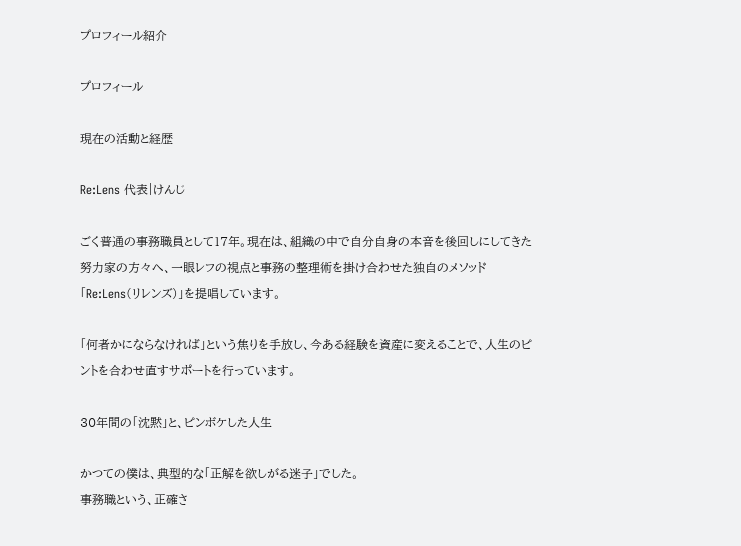プロフィール紹介

プロフィール

現在の活動と経歴

Re:Lens 代表|けんじ

ごく普通の事務職員として17年。現在は、組織の中で自分自身の本音を後回しにしてきた努力家の方々へ、一眼レフの視点と事務の整理術を掛け合わせた独自のメソッド「Re:Lens(リレンズ)」を提唱しています。

「何者かにならなければ」という焦りを手放し、今ある経験を資産に変えることで、人生のピントを合わせ直すサポートを行っています。

30年間の「沈黙」と、ピンボケした人生

かつての僕は、典型的な「正解を欲しがる迷子」でした。
事務職という、正確さ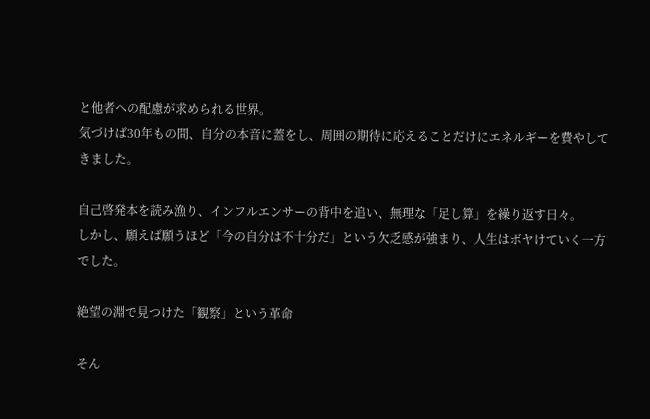と他者への配慮が求められる世界。
気づけば30年もの間、自分の本音に蓋をし、周囲の期待に応えることだけにエネルギーを費やしてきました。

自己啓発本を読み漁り、インフルエンサーの背中を追い、無理な「足し算」を繰り返す日々。
しかし、願えば願うほど「今の自分は不十分だ」という欠乏感が強まり、人生はボヤけていく一方でした。

絶望の淵で見つけた「観察」という革命

そん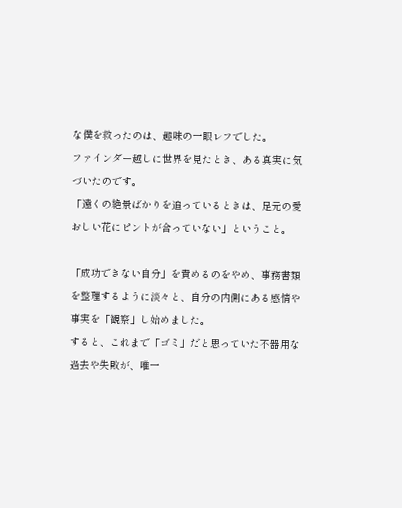な僕を救ったのは、趣味の一眼レフでした。
ファインダー越しに世界を見たとき、ある真実に気づいたのです。
「遠くの絶景ばかりを追っているときは、足元の愛おしい花にピントが合っていない」ということ。

「成功できない自分」を責めるのをやめ、事務書類を整理するように淡々と、自分の内側にある感情や事実を「観察」し始めました。
すると、これまで「ゴミ」だと思っていた不器用な過去や失敗が、唯一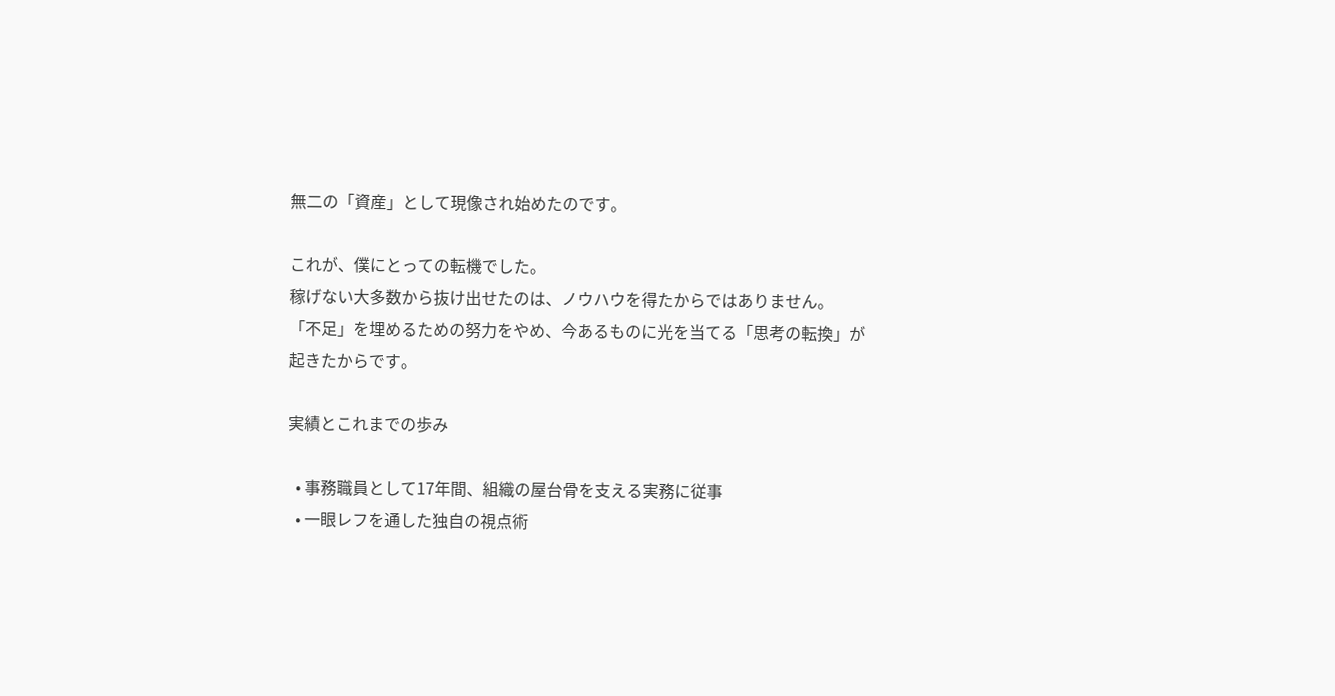無二の「資産」として現像され始めたのです。

これが、僕にとっての転機でした。
稼げない大多数から抜け出せたのは、ノウハウを得たからではありません。
「不足」を埋めるための努力をやめ、今あるものに光を当てる「思考の転換」が起きたからです。

実績とこれまでの歩み

  • 事務職員として17年間、組織の屋台骨を支える実務に従事
  • 一眼レフを通した独自の視点術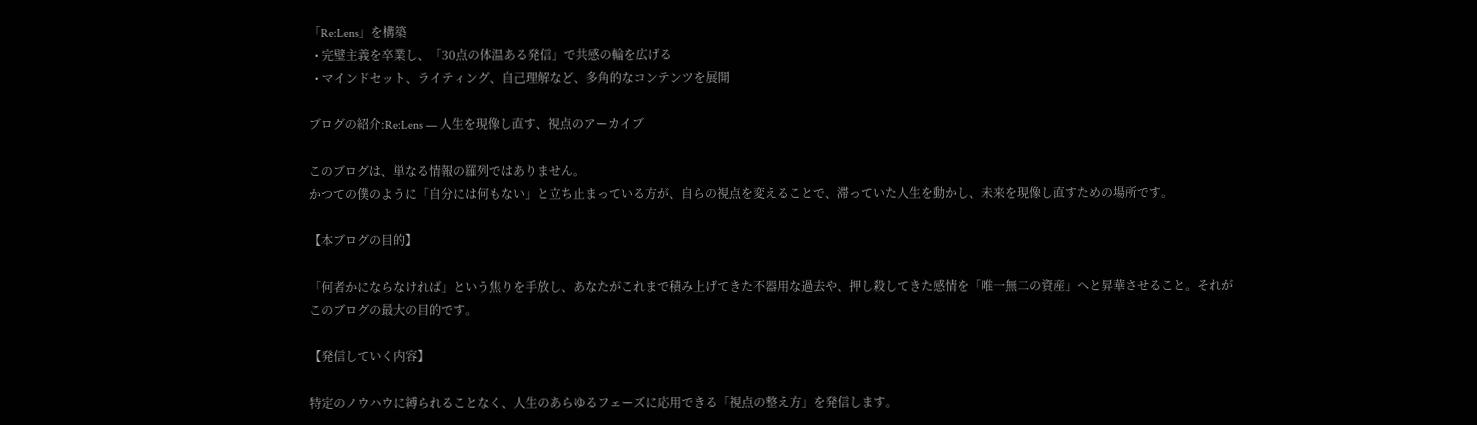「Re:Lens」を構築
  • 完璧主義を卒業し、「30点の体温ある発信」で共感の輪を広げる
  • マインドセット、ライティング、自己理解など、多角的なコンテンツを展開

ブログの紹介:Re:Lens — 人生を現像し直す、視点のアーカイブ

このブログは、単なる情報の羅列ではありません。
かつての僕のように「自分には何もない」と立ち止まっている方が、自らの視点を変えることで、滞っていた人生を動かし、未来を現像し直すための場所です。

【本ブログの目的】

「何者かにならなければ」という焦りを手放し、あなたがこれまで積み上げてきた不器用な過去や、押し殺してきた感情を「唯一無二の資産」へと昇華させること。それがこのブログの最大の目的です。

【発信していく内容】

特定のノウハウに縛られることなく、人生のあらゆるフェーズに応用できる「視点の整え方」を発信します。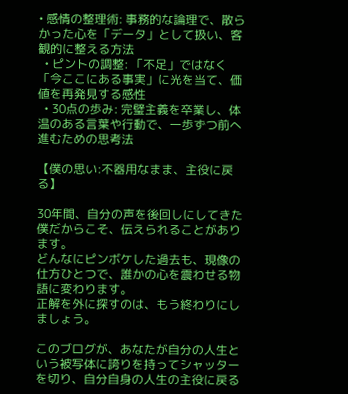• 感情の整理術: 事務的な論理で、散らかった心を「データ」として扱い、客観的に整える方法
  • ピントの調整: 「不足」ではなく「今ここにある事実」に光を当て、価値を再発見する感性
  • 30点の歩み: 完璧主義を卒業し、体温のある言葉や行動で、一歩ずつ前へ進むための思考法

【僕の思い:不器用なまま、主役に戻る】

30年間、自分の声を後回しにしてきた僕だからこそ、伝えられることがあります。
どんなにピンボケした過去も、現像の仕方ひとつで、誰かの心を震わせる物語に変わります。
正解を外に探すのは、もう終わりにしましょう。

このブログが、あなたが自分の人生という被写体に誇りを持ってシャッターを切り、自分自身の人生の主役に戻る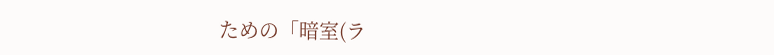ための「暗室(ラ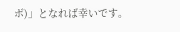ボ)」となれば幸いです。